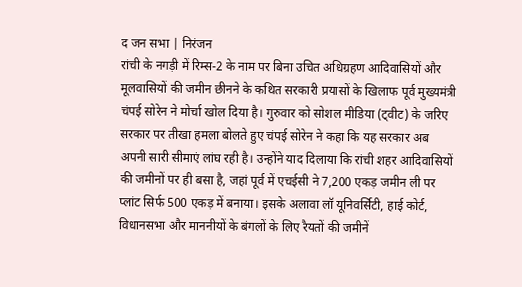द जन सभा | निरंजन
रांची के नगड़ी में रिम्स-2 के नाम पर बिना उचित अधिग्रहण आदिवासियों और मूलवासियों की जमीन छीनने के कथित सरकारी प्रयासों के खिलाफ पूर्व मुख्यमंत्री चंपई सोरेन ने मोर्चा खोल दिया है। गुरुवार को सोशल मीडिया (ट्वीट) के जरिए सरकार पर तीखा हमला बोलते हुए चंपई सोरेन ने कहा कि यह सरकार अब अपनी सारी सीमाएं लांघ रही है। उन्होंने याद दिलाया कि रांची शहर आदिवासियों की जमीनों पर ही बसा है, जहां पूर्व में एचईसी ने 7,200 एकड़ जमीन ली पर प्लांट सिर्फ 500 एकड़ में बनाया। इसके अलावा लॉ यूनिवर्सिटी, हाई कोर्ट, विधानसभा और माननीयों के बंगलों के लिए रैयतों की जमीनें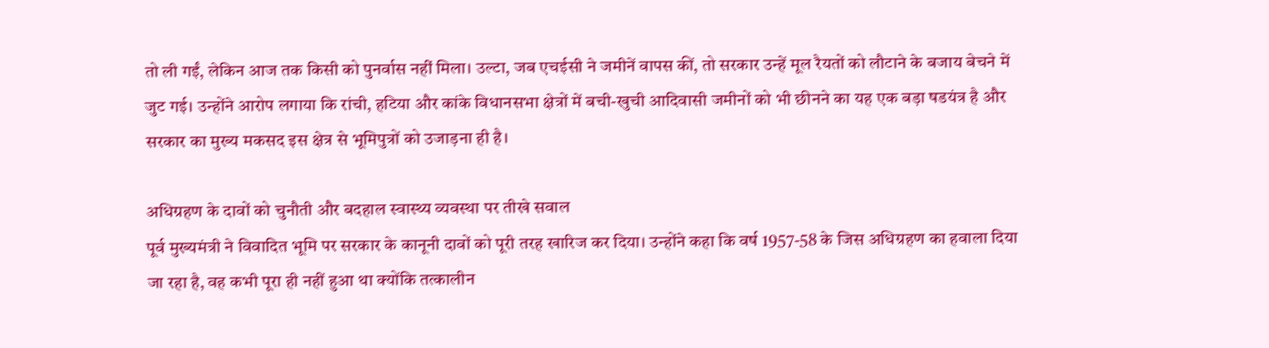तो ली गईं, लेकिन आज तक किसी को पुनर्वास नहीं मिला। उल्टा, जब एचईसी ने जमीनें वापस कीं, तो सरकार उन्हें मूल रैयतों को लौटाने के बजाय बेचने में जुट गई। उन्होंने आरोप लगाया कि रांची, हटिया और कांके विधानसभा क्षेत्रों में बची-खुची आदिवासी जमीनों को भी छीनने का यह एक बड़ा षडयंत्र है और सरकार का मुख्य मकसद इस क्षेत्र से भूमिपुत्रों को उजाड़ना ही है।

अधिग्रहण के दावों को चुनौती और बदहाल स्वास्थ्य व्यवस्था पर तीखे सवाल
पूर्व मुख्यमंत्री ने विवादित भूमि पर सरकार के कानूनी दावों को पूरी तरह खारिज कर दिया। उन्होंने कहा कि वर्ष 1957-58 के जिस अधिग्रहण का हवाला दिया जा रहा है, वह कभी पूरा ही नहीं हुआ था क्योंकि तत्कालीन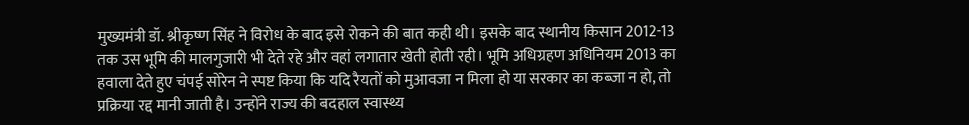मुख्यमंत्री डॉ. श्रीकृष्ण सिंह ने विरोध के बाद इसे रोकने की बात कही थी। इसके बाद स्थानीय किसान 2012-13 तक उस भूमि की मालगुजारी भी देते रहे और वहां लगातार खेती होती रही। भूमि अधिग्रहण अधिनियम 2013 का हवाला देते हुए चंपई सोरेन ने स्पष्ट किया कि यदि रैयतों को मुआवजा न मिला हो या सरकार का कब्जा न हो, तो प्रक्रिया रद्द मानी जाती है। उन्होंने राज्य की बदहाल स्वास्थ्य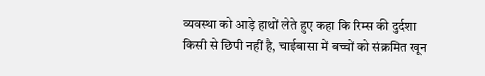व्यवस्था को आड़े हाथों लेते हुए कहा कि रिम्स की दुर्दशा किसी से छिपी नहीं है, चाईबासा में बच्चों को संक्रमित खून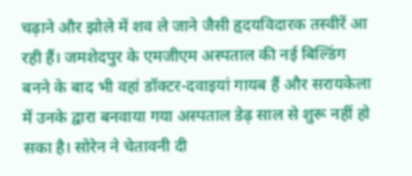चढ़ाने और झोले में शव ले जाने जैसी हृदयविदारक तस्वीरें आ रही हैं। जमशेदपुर के एमजीएम अस्पताल की नई बिल्डिंग बनने के बाद भी वहां डॉक्टर-दवाइयां गायब हैं और सरायकेला में उनके द्वारा बनवाया गया अस्पताल डेढ़ साल से शुरू नहीं हो सका है। सोरेन ने चेतावनी दी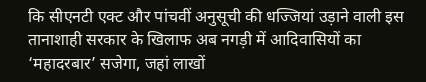कि सीएनटी एक्ट और पांचवीं अनुसूची की धज्जियां उड़ाने वाली इस तानाशाही सरकार के खिलाफ अब नगड़ी में आदिवासियों का ‘महादरबार’ सजेगा, जहां लाखों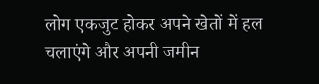लोग एकजुट होकर अपने खेतों में हल चलाएंगे और अपनी जमीन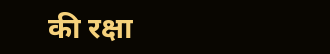की रक्षा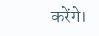करेंगे।